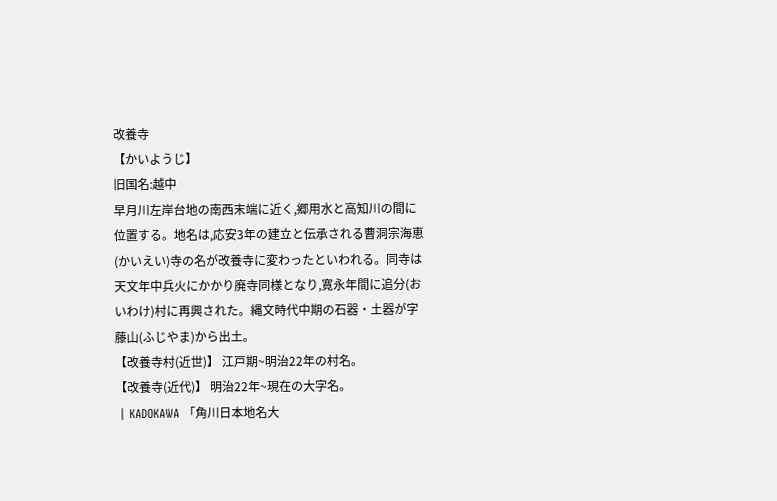改養寺
【かいようじ】
旧国名:越中
早月川左岸台地の南西末端に近く,郷用水と高知川の間に位置する。地名は,応安3年の建立と伝承される曹洞宗海恵(かいえい)寺の名が改養寺に変わったといわれる。同寺は天文年中兵火にかかり廃寺同様となり,寛永年間に追分(おいわけ)村に再興された。縄文時代中期の石器・土器が字藤山(ふじやま)から出土。
【改養寺村(近世)】 江戸期~明治22年の村名。
【改養寺(近代)】 明治22年~現在の大字名。
 | KADOKAWA 「角川日本地名大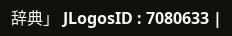辞典」 JLogosID : 7080633 |